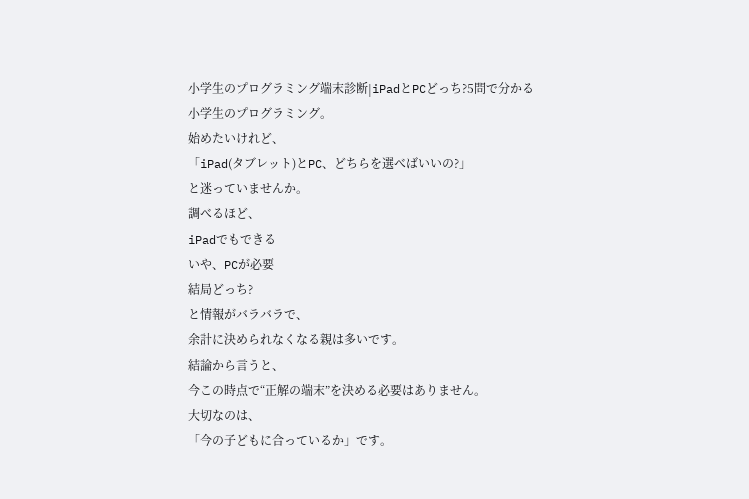小学生のプログラミング端末診断|iPadとPCどっち?5問で分かる
小学生のプログラミング。
始めたいけれど、
「iPad(タブレット)とPC、どちらを選べばいいの?」
と迷っていませんか。
調べるほど、
iPadでもできる
いや、PCが必要
結局どっち?
と情報がバラバラで、
余計に決められなくなる親は多いです。
結論から言うと、
今この時点で“正解の端末”を決める必要はありません。
大切なのは、
「今の子どもに合っているか」です。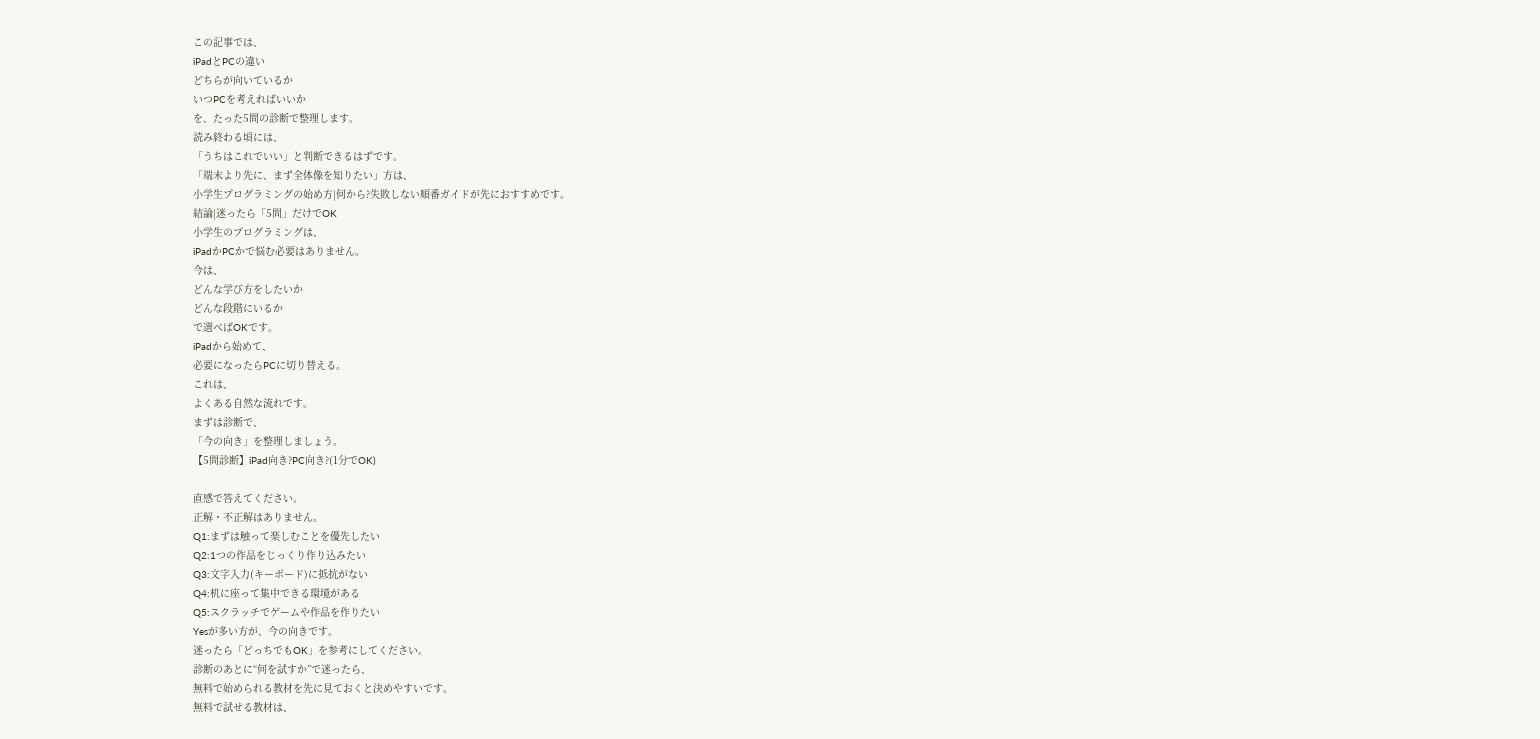この記事では、
iPadとPCの違い
どちらが向いているか
いつPCを考えればいいか
を、たった5問の診断で整理します。
読み終わる頃には、
「うちはこれでいい」と判断できるはずです。
「端末より先に、まず全体像を知りたい」方は、
小学生プログラミングの始め方|何から?失敗しない順番ガイドが先におすすめです。
結論|迷ったら「5問」だけでOK
小学生のプログラミングは、
iPadかPCかで悩む必要はありません。
今は、
どんな学び方をしたいか
どんな段階にいるか
で選べばOKです。
iPadから始めて、
必要になったらPCに切り替える。
これは、
よくある自然な流れです。
まずは診断で、
「今の向き」を整理しましょう。
【5問診断】iPad向き?PC向き?(1分でOK)

直感で答えてください。
正解・不正解はありません。
Q1:まずは触って楽しむことを優先したい
Q2:1つの作品をじっくり作り込みたい
Q3:文字入力(キーボード)に抵抗がない
Q4:机に座って集中できる環境がある
Q5:スクラッチでゲームや作品を作りたい
Yesが多い方が、今の向きです。
迷ったら「どっちでもOK」を参考にしてください。
診断のあとに“何を試すか”で迷ったら、
無料で始められる教材を先に見ておくと決めやすいです。
無料で試せる教材は、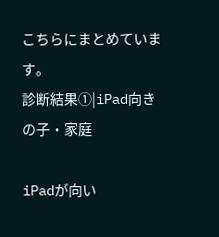こちらにまとめています。
診断結果①|iPad向きの子・家庭

iPadが向い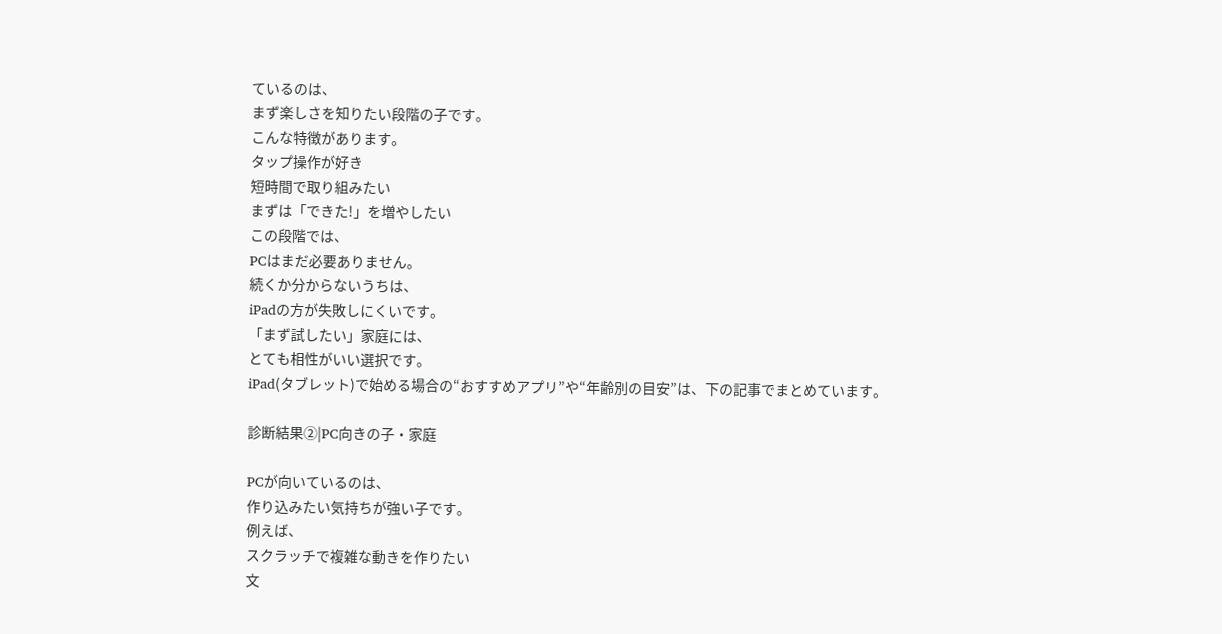ているのは、
まず楽しさを知りたい段階の子です。
こんな特徴があります。
タップ操作が好き
短時間で取り組みたい
まずは「できた!」を増やしたい
この段階では、
PCはまだ必要ありません。
続くか分からないうちは、
iPadの方が失敗しにくいです。
「まず試したい」家庭には、
とても相性がいい選択です。
iPad(タブレット)で始める場合の“おすすめアプリ”や“年齢別の目安”は、下の記事でまとめています。

診断結果②|PC向きの子・家庭

PCが向いているのは、
作り込みたい気持ちが強い子です。
例えば、
スクラッチで複雑な動きを作りたい
文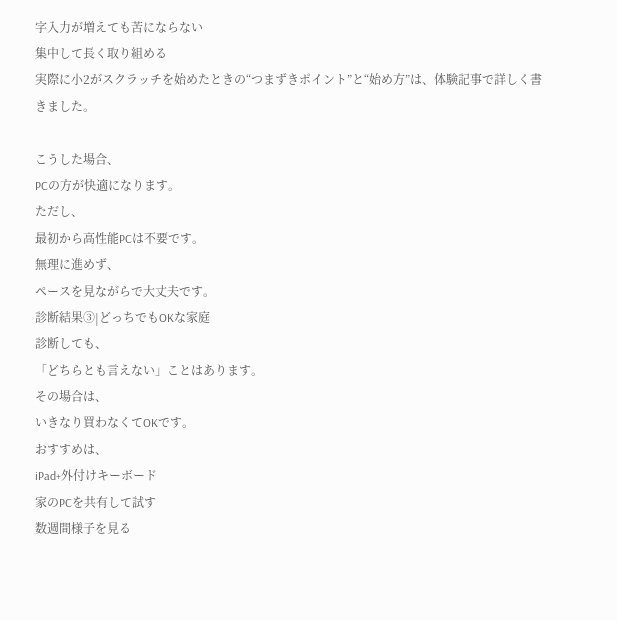字入力が増えても苦にならない
集中して長く取り組める
実際に小2がスクラッチを始めたときの“つまずきポイント”と“始め方”は、体験記事で詳しく書きました。

こうした場合、
PCの方が快適になります。
ただし、
最初から高性能PCは不要です。
無理に進めず、
ペースを見ながらで大丈夫です。
診断結果③|どっちでもOKな家庭
診断しても、
「どちらとも言えない」ことはあります。
その場合は、
いきなり買わなくてOKです。
おすすめは、
iPad+外付けキーボード
家のPCを共有して試す
数週間様子を見る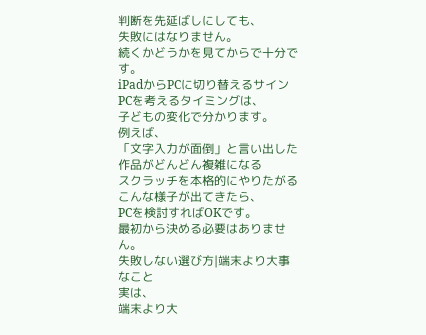判断を先延ばしにしても、
失敗にはなりません。
続くかどうかを見てからで十分です。
iPadからPCに切り替えるサイン
PCを考えるタイミングは、
子どもの変化で分かります。
例えば、
「文字入力が面倒」と言い出した
作品がどんどん複雑になる
スクラッチを本格的にやりたがる
こんな様子が出てきたら、
PCを検討すればOKです。
最初から決める必要はありません。
失敗しない選び方|端末より大事なこと
実は、
端末より大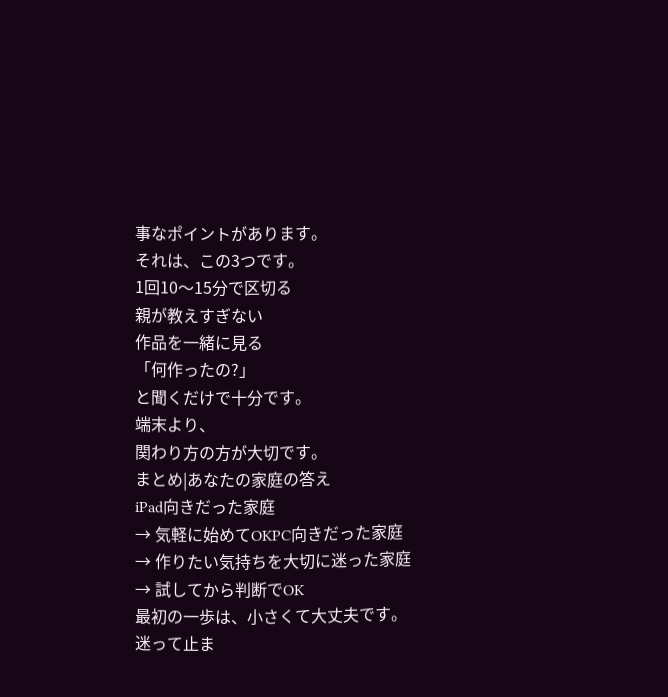事なポイントがあります。
それは、この3つです。
1回10〜15分で区切る
親が教えすぎない
作品を一緒に見る
「何作ったの?」
と聞くだけで十分です。
端末より、
関わり方の方が大切です。
まとめ|あなたの家庭の答え
iPad向きだった家庭
→ 気軽に始めてOKPC向きだった家庭
→ 作りたい気持ちを大切に迷った家庭
→ 試してから判断でOK
最初の一歩は、小さくて大丈夫です。
迷って止ま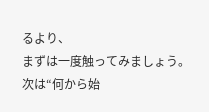るより、
まずは一度触ってみましょう。
次は“何から始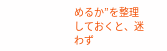めるか”を整理しておくと、迷わず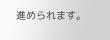進められます。